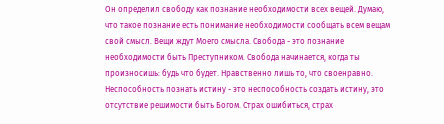Он определил свободу как познание необходимости всех вещей. Думаю, что такое познание есть понимание необходимости сообщать всем вещам свой смысл. Вещи ждут Моего смысла. Свобода - это познание необходимости быть Преступником. Свобода начинается, когда ты произносишь: будь что будет. Нравственно лишь то, что своенравно. Неспособность познать истину - это неспособность создать истину, это отсутствие решимости быть Богом. Страх ошибиться, страх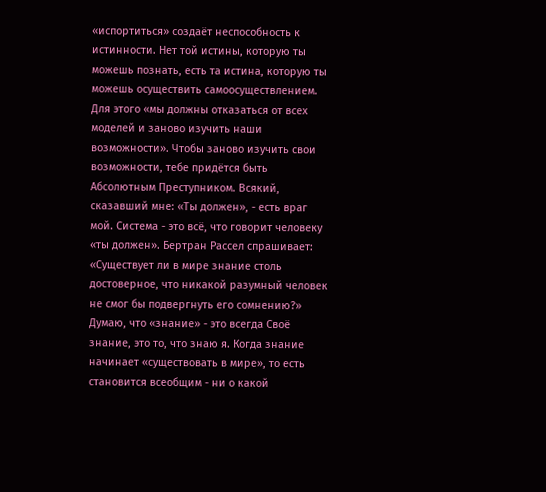«испортиться» создаёт неспособность к истинности. Нет той истины, которую ты можешь познать, есть та истина, которую ты можешь осуществить самоосуществлением. Для этого «мы должны отказаться от всех моделей и заново изучить наши возможности». Чтобы заново изучить свои возможности, тебе придётся быть Абсолютным Преступником. Всякий, сказавший мне: «Ты должен», - есть враг мой. Система - это всё, что говорит человеку «ты должен». Бертран Рассел спрашивает: «Существует ли в мире знание столь достоверное, что никакой разумный человек не смог бы подвергнуть его сомнению?» Думаю, что «знание» - это всегда Своё знание, это то, что знаю я. Когда знание начинает «существовать в мире», то есть становится всеобщим - ни о какой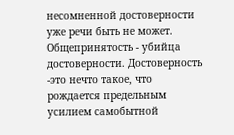несомненной достоверности уже речи быть не может. Общепринятость - убийца достоверности. Достоверность -это нечто такое, что рождается предельным усилием самобытной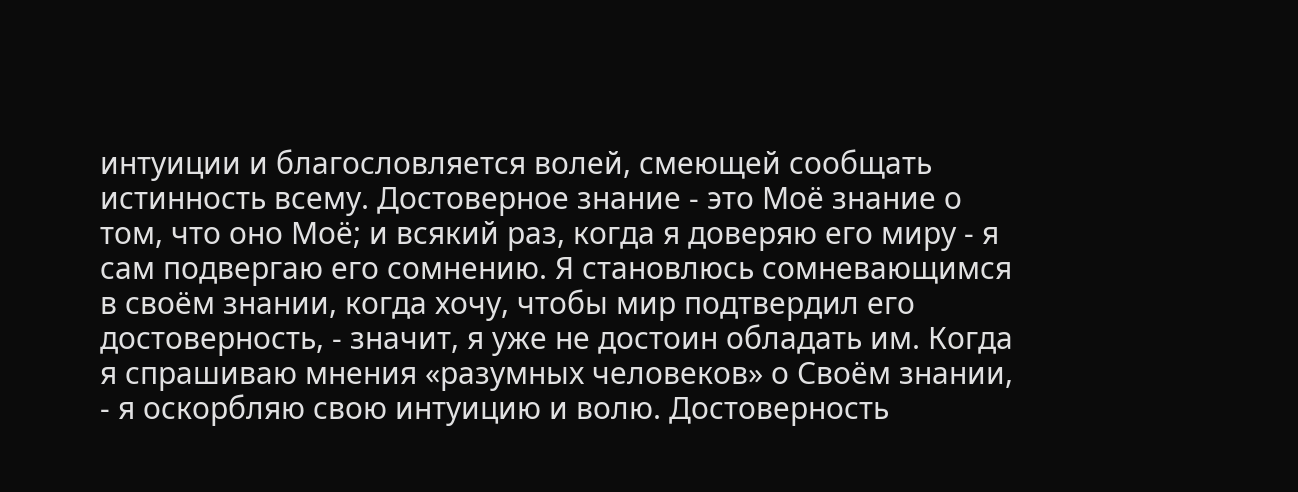интуиции и благословляется волей, смеющей сообщать истинность всему. Достоверное знание - это Моё знание о том, что оно Моё; и всякий раз, когда я доверяю его миру - я сам подвергаю его сомнению. Я становлюсь сомневающимся в своём знании, когда хочу, чтобы мир подтвердил его достоверность, - значит, я уже не достоин обладать им. Когда я спрашиваю мнения «разумных человеков» о Своём знании, - я оскорбляю свою интуицию и волю. Достоверность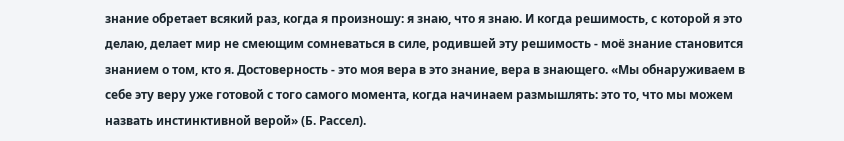знание обретает всякий раз, когда я произношу: я знаю, что я знаю. И когда решимость, с которой я это делаю, делает мир не смеющим сомневаться в силе, родившей эту решимость - моё знание становится знанием о том, кто я. Достоверность - это моя вера в это знание, вера в знающего. «Мы обнаруживаем в себе эту веру уже готовой с того самого момента, когда начинаем размышлять: это то, что мы можем назвать инстинктивной верой» (Б. Рассел).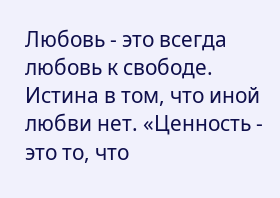Любовь - это всегда любовь к свободе. Истина в том, что иной любви нет. «Ценность - это то, что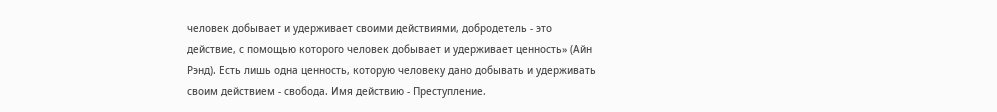человек добывает и удерживает своими действиями, добродетель - это действие, с помощью которого человек добывает и удерживает ценность» (Айн Рэнд). Есть лишь одна ценность, которую человеку дано добывать и удерживать своим действием - свобода. Имя действию - Преступление.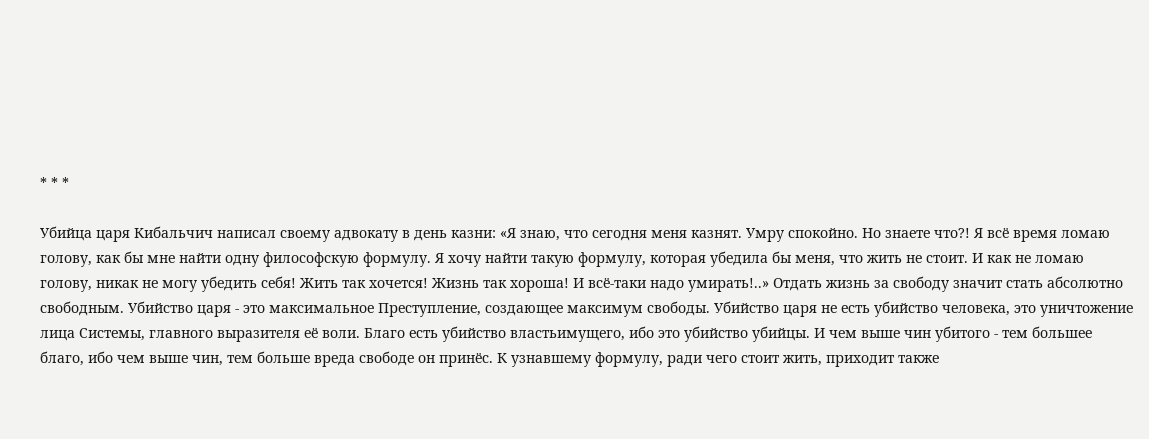* * *

Убийца царя Кибальчич написал своему адвокату в день казни: «Я знаю, что сегодня меня казнят. Умру спокойно. Но знаете что?! Я всё время ломаю голову, как бы мне найти одну философскую формулу. Я хочу найти такую формулу, которая убедила бы меня, что жить не стоит. И как не ломаю голову, никак не могу убедить себя! Жить так хочется! Жизнь так хороша! И всё-таки надо умирать!..» Отдать жизнь за свободу значит стать абсолютно свободным. Убийство царя - это максимальное Преступление, создающее максимум свободы. Убийство царя не есть убийство человека, это уничтожение лица Системы, главного выразителя её воли. Благо есть убийство властьимущего, ибо это убийство убийцы. И чем выше чин убитого - тем большее благо, ибо чем выше чин, тем больше вреда свободе он принёс. К узнавшему формулу, ради чего стоит жить, приходит также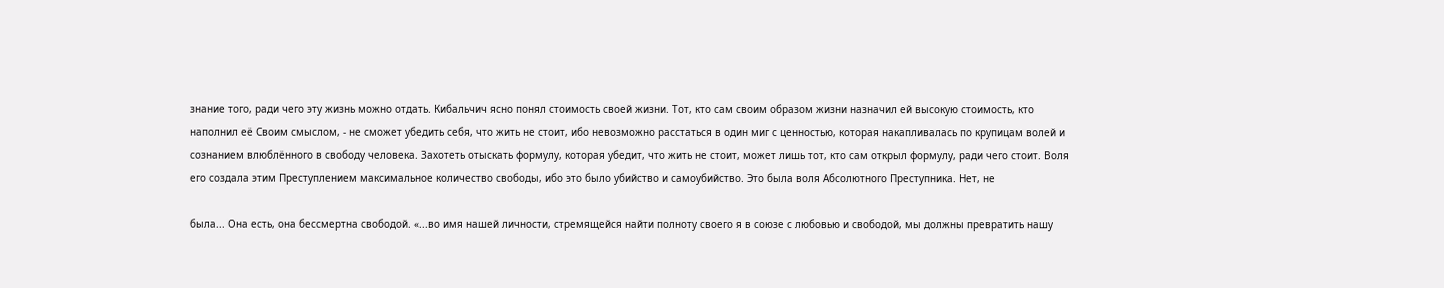знание того, ради чего эту жизнь можно отдать. Кибальчич ясно понял стоимость своей жизни. Тот, кто сам своим образом жизни назначил ей высокую стоимость, кто наполнил её Своим смыслом, - не сможет убедить себя, что жить не стоит, ибо невозможно расстаться в один миг с ценностью, которая накапливалась по крупицам волей и сознанием влюблённого в свободу человека. Захотеть отыскать формулу, которая убедит, что жить не стоит, может лишь тот, кто сам открыл формулу, ради чего стоит. Воля его создала этим Преступлением максимальное количество свободы, ибо это было убийство и самоубийство. Это была воля Абсолютного Преступника. Нет, не

была... Она есть, она бессмертна свободой. «...во имя нашей личности, стремящейся найти полноту своего я в союзе с любовью и свободой, мы должны превратить нашу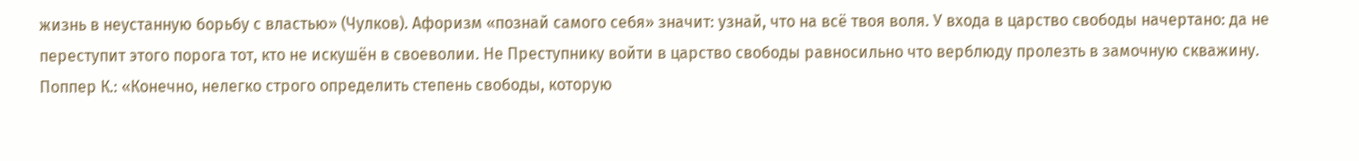жизнь в неустанную борьбу с властью» (Чулков). Афоризм «познай самого себя» значит: узнай, что на всё твоя воля. У входа в царство свободы начертано: да не переступит этого порога тот, кто не искушён в своеволии. Не Преступнику войти в царство свободы равносильно что верблюду пролезть в замочную скважину. Поппер К.: «Конечно, нелегко строго определить степень свободы, которую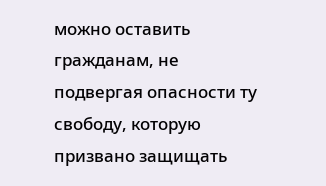можно оставить гражданам, не подвергая опасности ту свободу, которую призвано защищать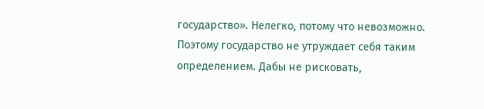государство». Нелегко, потому что невозможно. Поэтому государство не утруждает себя таким определением. Дабы не рисковать,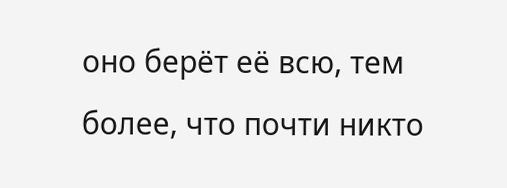оно берёт её всю, тем более, что почти никто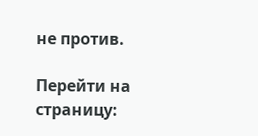не против.

Перейти на страницу: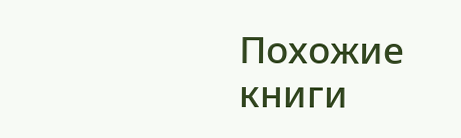Похожие книги